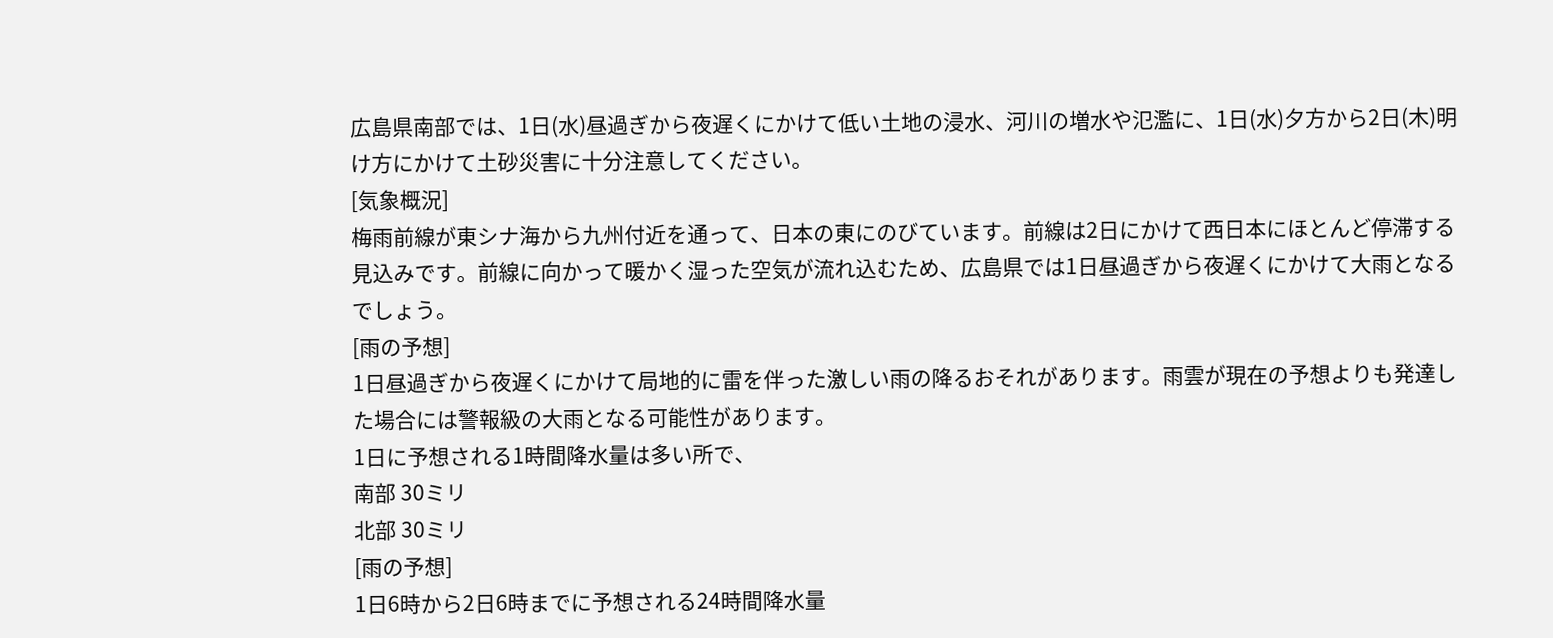広島県南部では、1日(水)昼過ぎから夜遅くにかけて低い土地の浸水、河川の増水や氾濫に、1日(水)夕方から2日(木)明け方にかけて土砂災害に十分注意してください。
[気象概況]
梅雨前線が東シナ海から九州付近を通って、日本の東にのびています。前線は2日にかけて西日本にほとんど停滞する見込みです。前線に向かって暖かく湿った空気が流れ込むため、広島県では1日昼過ぎから夜遅くにかけて大雨となるでしょう。
[雨の予想]
1日昼過ぎから夜遅くにかけて局地的に雷を伴った激しい雨の降るおそれがあります。雨雲が現在の予想よりも発達した場合には警報級の大雨となる可能性があります。
1日に予想される1時間降水量は多い所で、
南部 30ミリ
北部 30ミリ
[雨の予想]
1日6時から2日6時までに予想される24時間降水量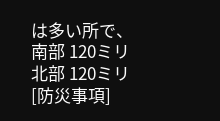は多い所で、
南部 120ミリ
北部 120ミリ
[防災事項]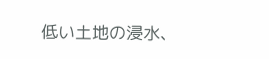低い土地の浸水、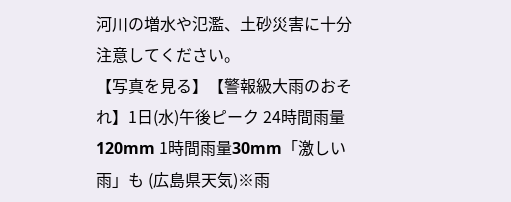河川の増水や氾濫、土砂災害に十分注意してください。
【写真を見る】【警報級大雨のおそれ】1日(水)午後ピーク 24時間雨量120mm 1時間雨量30mm「激しい雨」も (広島県天気)※雨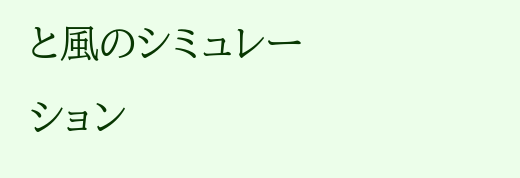と風のシミュレーション